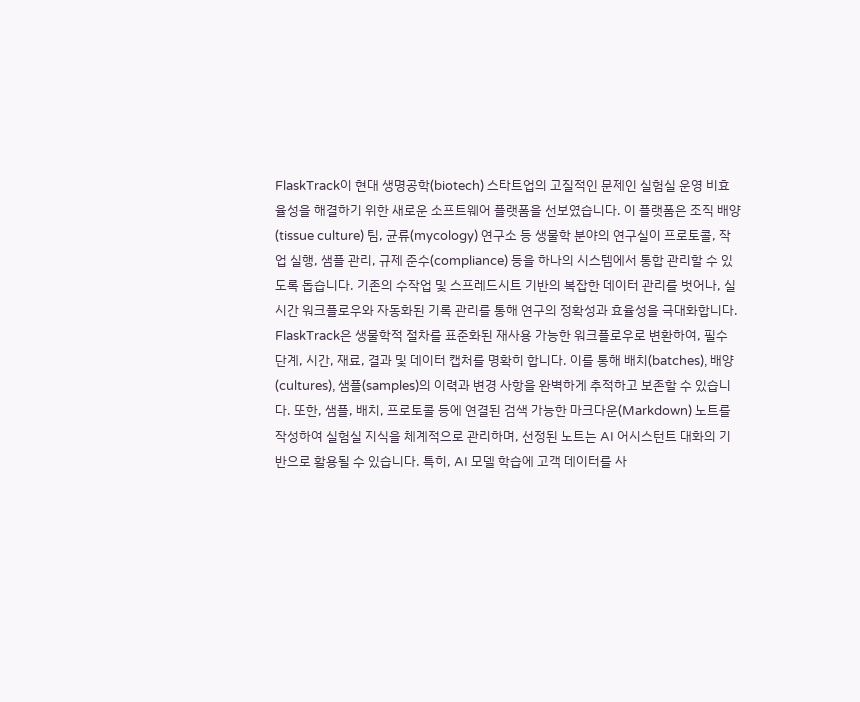FlaskTrack이 현대 생명공학(biotech) 스타트업의 고질적인 문제인 실험실 운영 비효율성을 해결하기 위한 새로운 소프트웨어 플랫폼을 선보였습니다. 이 플랫폼은 조직 배양(tissue culture) 팀, 균류(mycology) 연구소 등 생물학 분야의 연구실이 프로토콜, 작업 실행, 샘플 관리, 규제 준수(compliance) 등을 하나의 시스템에서 통합 관리할 수 있도록 돕습니다. 기존의 수작업 및 스프레드시트 기반의 복잡한 데이터 관리를 벗어나, 실시간 워크플로우와 자동화된 기록 관리를 통해 연구의 정확성과 효율성을 극대화합니다.
FlaskTrack은 생물학적 절차를 표준화된 재사용 가능한 워크플로우로 변환하여, 필수 단계, 시간, 재료, 결과 및 데이터 캡처를 명확히 합니다. 이를 통해 배치(batches), 배양(cultures), 샘플(samples)의 이력과 변경 사항을 완벽하게 추적하고 보존할 수 있습니다. 또한, 샘플, 배치, 프로토콜 등에 연결된 검색 가능한 마크다운(Markdown) 노트를 작성하여 실험실 지식을 체계적으로 관리하며, 선정된 노트는 AI 어시스턴트 대화의 기반으로 활용될 수 있습니다. 특히, AI 모델 학습에 고객 데이터를 사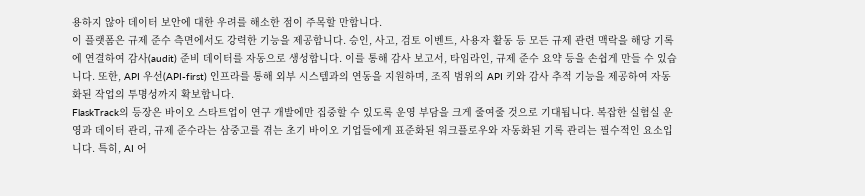용하지 않아 데이터 보안에 대한 우려를 해소한 점이 주목할 만합니다.
이 플랫폼은 규제 준수 측면에서도 강력한 기능을 제공합니다. 승인, 사고, 검토 이벤트, 사용자 활동 등 모든 규제 관련 맥락을 해당 기록에 연결하여 감사(audit) 준비 데이터를 자동으로 생성합니다. 이를 통해 감사 보고서, 타임라인, 규제 준수 요약 등을 손쉽게 만들 수 있습니다. 또한, API 우선(API-first) 인프라를 통해 외부 시스템과의 연동을 지원하며, 조직 범위의 API 키와 감사 추적 기능을 제공하여 자동화된 작업의 투명성까지 확보합니다.
FlaskTrack의 등장은 바이오 스타트업이 연구 개발에만 집중할 수 있도록 운영 부담을 크게 줄여줄 것으로 기대됩니다. 복잡한 실험실 운영과 데이터 관리, 규제 준수라는 삼중고를 겪는 초기 바이오 기업들에게 표준화된 워크플로우와 자동화된 기록 관리는 필수적인 요소입니다. 특히, AI 어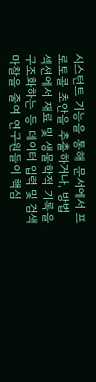시스턴트 기능을 통해 문서에서 프로토콜 초안을 추출하거나, 방법 섹션에서 재료 및 생물학적 기록을 구조화하는 등 데이터 입력 및 검색 마찰을 줄여 연구원들이 핵심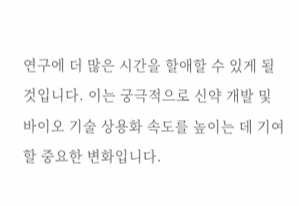연구에 더 많은 시간을 할애할 수 있게 될 것입니다. 이는 궁극적으로 신약 개발 및 바이오 기술 상용화 속도를 높이는 데 기여할 중요한 변화입니다.